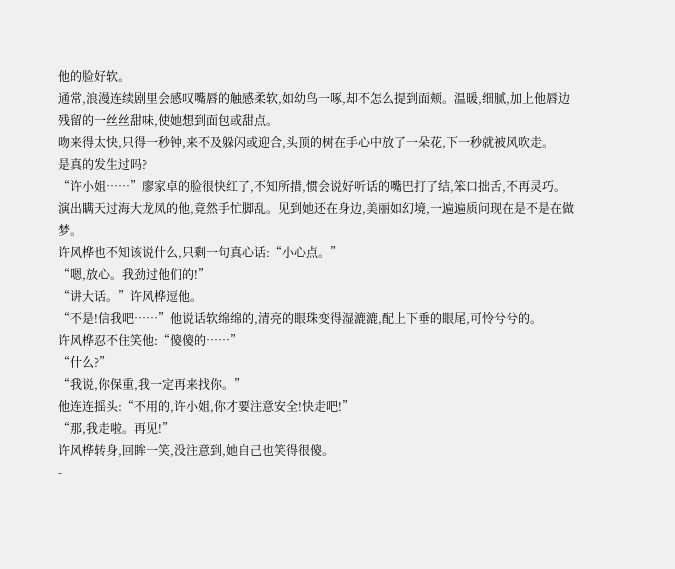他的脸好软。
通常,浪漫连续剧里会感叹嘴唇的触感柔软,如幼鸟一啄,却不怎么提到面颊。温暖,细腻,加上他唇边残留的一丝丝甜味,使她想到面包或甜点。
吻来得太快,只得一秒钟,来不及躲闪或迎合,头顶的树在手心中放了一朵花,下一秒就被风吹走。
是真的发生过吗?
“许小姐……”廖家卓的脸很快红了,不知所措,惯会说好听话的嘴巴打了结,笨口拙舌,不再灵巧。
演出瞒天过海大龙凤的他,竟然手忙脚乱。见到她还在身边,美丽如幻境,一遍遍质问现在是不是在做梦。
许风桦也不知该说什么,只剩一句真心话:“小心点。”
“嗯,放心。我劲过他们的!”
“讲大话。”许风桦逗他。
“不是!信我吧……”他说话软绵绵的,清亮的眼珠变得湿漉漉,配上下垂的眼尾,可怜兮兮的。
许风桦忍不住笑他:“傻傻的……”
“什么?”
“我说,你保重,我一定再来找你。”
他连连摇头:“不用的,许小姐,你才要注意安全!快走吧!”
“那,我走啦。再见!”
许风桦转身,回眸一笑,没注意到,她自己也笑得很傻。
-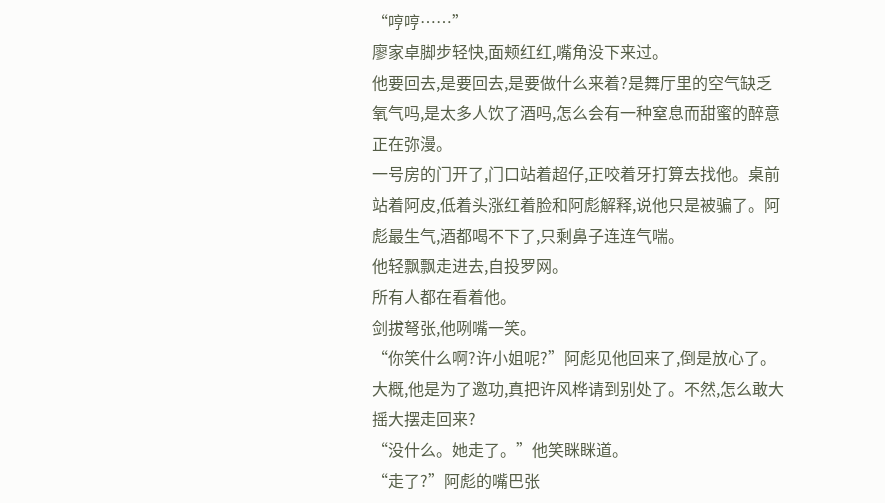“哼哼……”
廖家卓脚步轻快,面颊红红,嘴角没下来过。
他要回去,是要回去,是要做什么来着?是舞厅里的空气缺乏氧气吗,是太多人饮了酒吗,怎么会有一种窒息而甜蜜的醉意正在弥漫。
一号房的门开了,门口站着超仔,正咬着牙打算去找他。桌前站着阿皮,低着头涨红着脸和阿彪解释,说他只是被骗了。阿彪最生气,酒都喝不下了,只剩鼻子连连气喘。
他轻飘飘走进去,自投罗网。
所有人都在看着他。
剑拔弩张,他咧嘴一笑。
“你笑什么啊?许小姐呢?”阿彪见他回来了,倒是放心了。
大概,他是为了邀功,真把许风桦请到别处了。不然,怎么敢大摇大摆走回来?
“没什么。她走了。”他笑眯眯道。
“走了?”阿彪的嘴巴张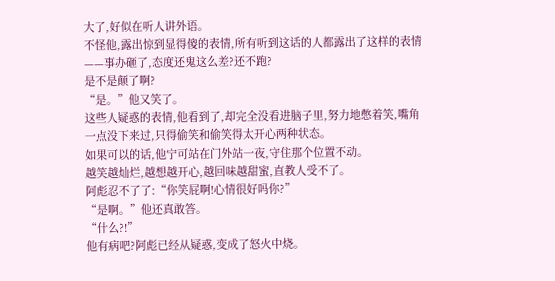大了,好似在听人讲外语。
不怪他,露出惊到显得傻的表情,所有听到这话的人都露出了这样的表情——事办砸了,态度还鬼这么差?还不跑?
是不是颠了啊?
“是。”他又笑了。
这些人疑惑的表情,他看到了,却完全没看进脑子里,努力地憋着笑,嘴角一点没下来过,只得偷笑和偷笑得太开心两种状态。
如果可以的话,他宁可站在门外站一夜,守住那个位置不动。
越笑越灿烂,越想越开心,越回味越甜蜜,直教人受不了。
阿彪忍不了了:“你笑屁啊!心情很好吗你?”
“是啊。”他还真敢答。
“什么?!”
他有病吧?阿彪已经从疑惑,变成了怒火中烧。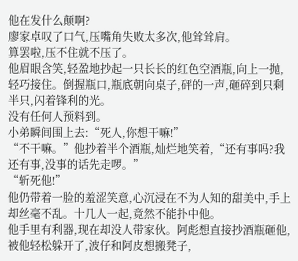他在发什么颠啊?
廖家卓叹了口气,压嘴角失败太多次,他耸耸肩。
算罢啦,压不住就不压了。
他眉眼含笑,轻盈地抄起一只长长的红色空酒瓶,向上一抛,轻巧接住。倒握瓶口,瓶底朝向桌子,砰的一声,砸碎到只剩半只,闪着锋利的光。
没有任何人预料到。
小弟瞬间围上去:“死人,你想干嘛!”
“不干嘛。”他抄着半个酒瓶,灿烂地笑着,“还有事吗?我还有事,没事的话先走啰。”
“斩死他!”
他仍带着一脸的羞涩笑意,心沉浸在不为人知的甜美中,手上却丝毫不乱。十几人一起,竟然不能扑中他。
他手里有利器,现在却没人带家伙。阿彪想直接抄酒瓶砸他,被他轻松躲开了,波仔和阿皮想搬凳子,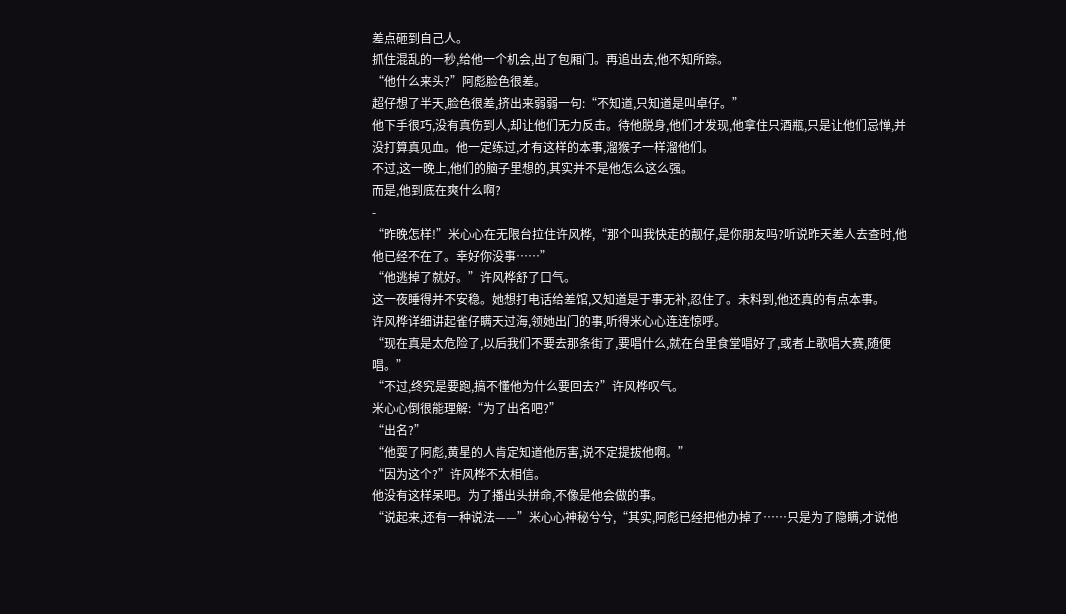差点砸到自己人。
抓住混乱的一秒,给他一个机会,出了包厢门。再追出去,他不知所踪。
“他什么来头?”阿彪脸色很差。
超仔想了半天,脸色很差,挤出来弱弱一句:“不知道,只知道是叫卓仔。”
他下手很巧,没有真伤到人,却让他们无力反击。待他脱身,他们才发现,他拿住只酒瓶,只是让他们忌惮,并没打算真见血。他一定练过,才有这样的本事,溜猴子一样溜他们。
不过,这一晚上,他们的脑子里想的,其实并不是他怎么这么强。
而是,他到底在爽什么啊?
-
“昨晚怎样!”米心心在无限台拉住许风桦,“那个叫我快走的靓仔,是你朋友吗?听说昨天差人去查时,他他已经不在了。幸好你没事……”
“他逃掉了就好。”许风桦舒了口气。
这一夜睡得并不安稳。她想打电话给差馆,又知道是于事无补,忍住了。未料到,他还真的有点本事。
许风桦详细讲起雀仔瞒天过海,领她出门的事,听得米心心连连惊呼。
“现在真是太危险了,以后我们不要去那条街了,要唱什么,就在台里食堂唱好了,或者上歌唱大赛,随便唱。”
“不过,终究是要跑,搞不懂他为什么要回去?”许风桦叹气。
米心心倒很能理解:“为了出名吧?”
“出名?”
“他耍了阿彪,黄星的人肯定知道他厉害,说不定提拔他啊。”
“因为这个?”许风桦不太相信。
他没有这样呆吧。为了播出头拼命,不像是他会做的事。
“说起来,还有一种说法——”米心心神秘兮兮,“其实,阿彪已经把他办掉了……只是为了隐瞒,才说他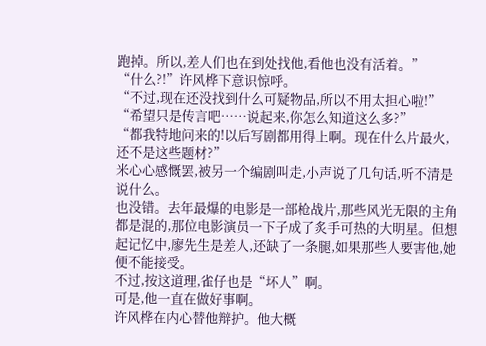跑掉。所以,差人们也在到处找他,看他也没有活着。”
“什么?!”许风桦下意识惊呼。
“不过,现在还没找到什么可疑物品,所以不用太担心啦!”
“希望只是传言吧……说起来,你怎么知道这么多?”
“都我特地问来的!以后写剧都用得上啊。现在什么片最火,还不是这些题材?”
米心心感慨罢,被另一个编剧叫走,小声说了几句话,听不清是说什么。
也没错。去年最爆的电影是一部枪战片,那些风光无限的主角都是混的,那位电影演员一下子成了炙手可热的大明星。但想起记忆中,廖先生是差人,还缺了一条腿,如果那些人要害他,她便不能接受。
不过,按这道理,雀仔也是“坏人”啊。
可是,他一直在做好事啊。
许风桦在内心替他辩护。他大概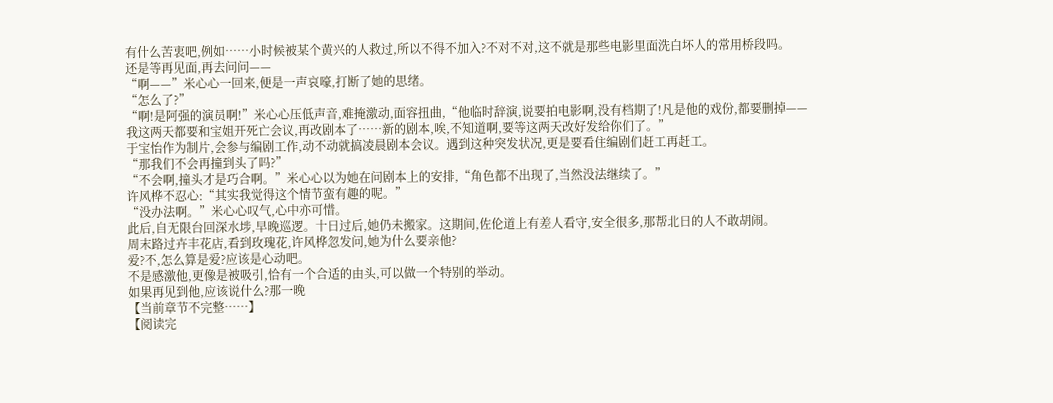有什么苦衷吧,例如……小时候被某个黄兴的人救过,所以不得不加入?不对不对,这不就是那些电影里面洗白坏人的常用桥段吗。
还是等再见面,再去问问——
“啊——”米心心一回来,便是一声哀嚎,打断了她的思绪。
“怎么了?”
“啊!是阿强的演员啊!”米心心压低声音,难掩激动,面容扭曲,“他临时辞演,说要拍电影啊,没有档期了!凡是他的戏份,都要删掉——我这两天都要和宝姐开死亡会议,再改剧本了……新的剧本,唉,不知道啊,要等这两天改好发给你们了。”
于宝怡作为制片,会参与编剧工作,动不动就搞凌晨剧本会议。遇到这种突发状况,更是要看住编剧们赶工再赶工。
“那我们不会再撞到头了吗?”
“不会啊,撞头才是巧合啊。”米心心以为她在问剧本上的安排,“角色都不出现了,当然没法继续了。”
许风桦不忍心:“其实我觉得这个情节蛮有趣的呢。”
“没办法啊。”米心心叹气,心中亦可惜。
此后,自无限台回深水埗,早晚巡逻。十日过后,她仍未搬家。这期间,佐伦道上有差人看守,安全很多,那帮北日的人不敢胡闹。
周末路过卉丰花店,看到玫瑰花,许风桦忽发问,她为什么要亲他?
爱?不,怎么算是爱?应该是心动吧。
不是感激他,更像是被吸引,恰有一个合适的由头,可以做一个特别的举动。
如果再见到他,应该说什么?那一晚
【当前章节不完整……】
【阅读完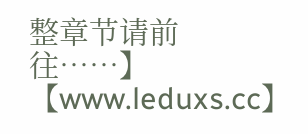整章节请前往……】
【www.leduxs.cc】